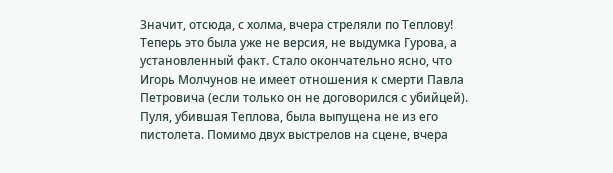Значит, отсюда, с холма, вчера стреляли по Теплову! Теперь это была уже не версия, не выдумка Гурова, а установленный факт. Стало окончательно ясно, что Игорь Молчунов не имеет отношения к смерти Павла Петровича (если только он не договорился с убийцей). Пуля, убившая Теплова, была выпущена не из его пистолета. Помимо двух выстрелов на сцене, вчера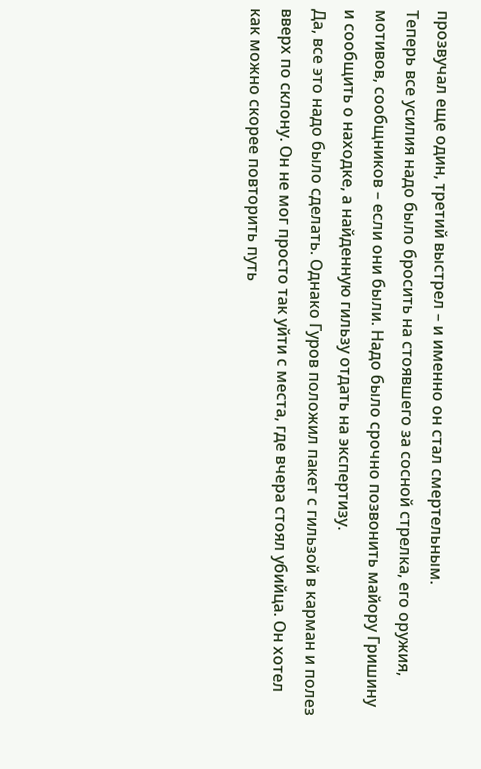прозвучал еще один, третий выстрел – и именно он стал смертельным.
Теперь все усилия надо было бросить на стоявшего за сосной стрелка, его оружия, мотивов, сообщников – если они были. Надо было срочно позвонить майору Гришину и сообщить о находке, а найденную гильзу отдать на экспертизу.
Да, все это надо было сделать. Однако Гуров положил пакет с гильзой в карман и полез вверх по склону. Он не мог просто так уйти с места, где вчера стоял убийца. Он хотел как можно скорее повторить путь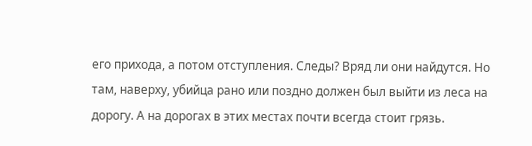его прихода, а потом отступления. Следы? Вряд ли они найдутся. Но там, наверху, убийца рано или поздно должен был выйти из леса на дорогу. А на дорогах в этих местах почти всегда стоит грязь.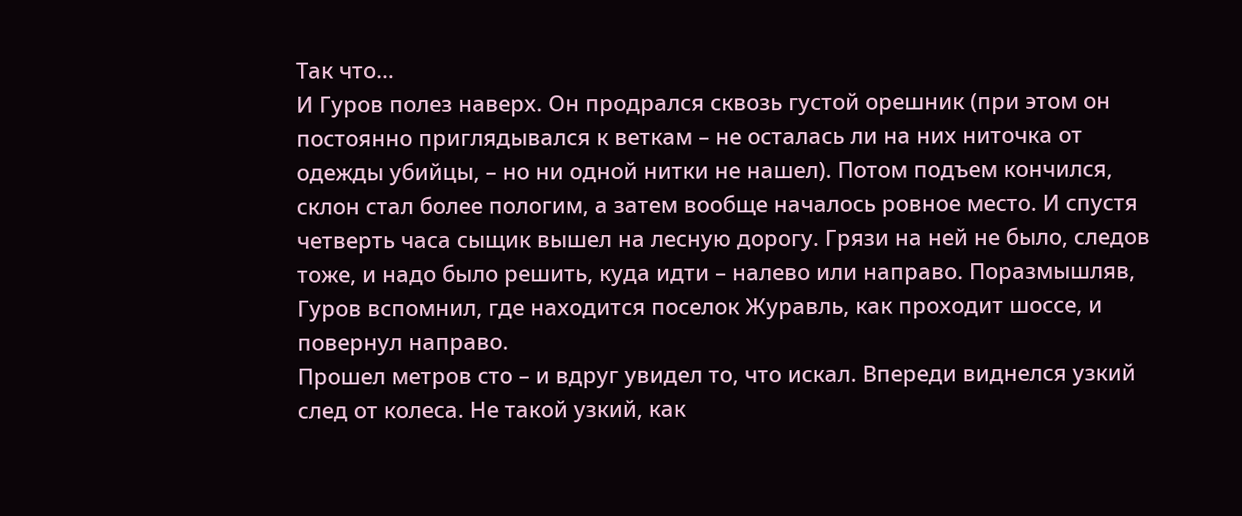Так что…
И Гуров полез наверх. Он продрался сквозь густой орешник (при этом он постоянно приглядывался к веткам – не осталась ли на них ниточка от одежды убийцы, – но ни одной нитки не нашел). Потом подъем кончился, склон стал более пологим, а затем вообще началось ровное место. И спустя четверть часа сыщик вышел на лесную дорогу. Грязи на ней не было, следов тоже, и надо было решить, куда идти – налево или направо. Поразмышляв, Гуров вспомнил, где находится поселок Журавль, как проходит шоссе, и повернул направо.
Прошел метров сто – и вдруг увидел то, что искал. Впереди виднелся узкий след от колеса. Не такой узкий, как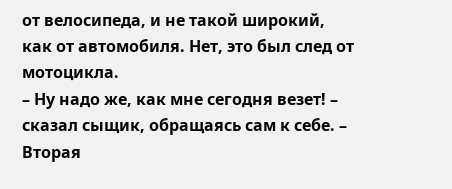от велосипеда, и не такой широкий, как от автомобиля. Нет, это был след от мотоцикла.
– Ну надо же, как мне сегодня везет! – сказал сыщик, обращаясь сам к себе. – Вторая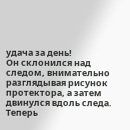удача за день!
Он склонился над следом, внимательно разглядывая рисунок протектора, а затем двинулся вдоль следа. Теперь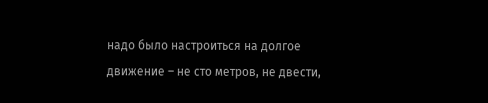надо было настроиться на долгое движение – не сто метров, не двести,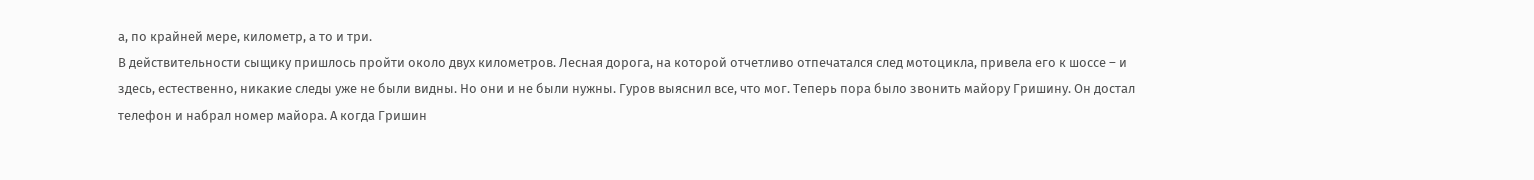а, по крайней мере, километр, а то и три.
В действительности сыщику пришлось пройти около двух километров. Лесная дорога, на которой отчетливо отпечатался след мотоцикла, привела его к шоссе – и здесь, естественно, никакие следы уже не были видны. Но они и не были нужны. Гуров выяснил все, что мог. Теперь пора было звонить майору Гришину. Он достал телефон и набрал номер майора. А когда Гришин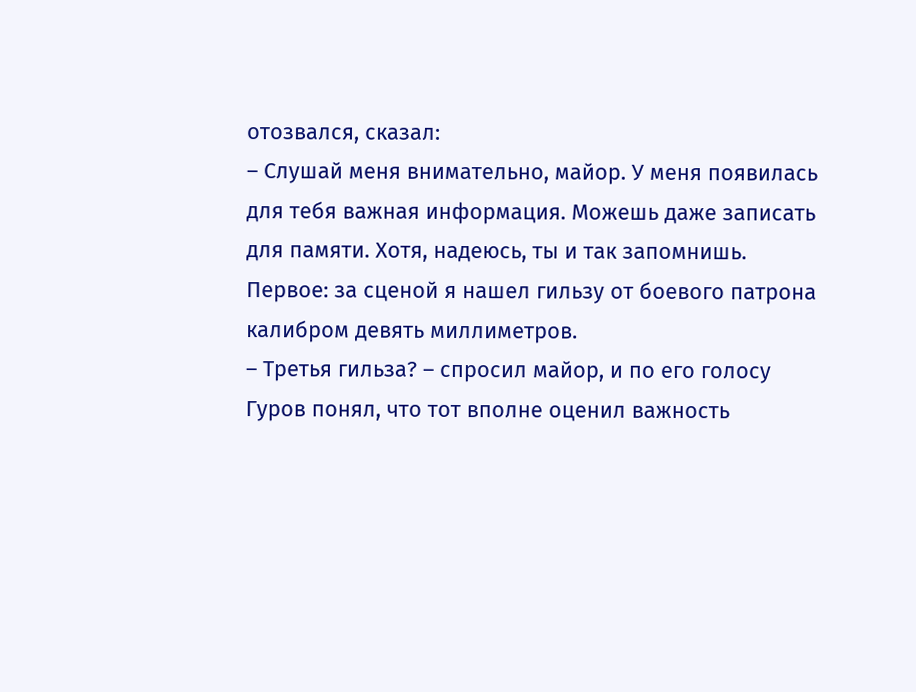отозвался, сказал:
– Слушай меня внимательно, майор. У меня появилась для тебя важная информация. Можешь даже записать для памяти. Хотя, надеюсь, ты и так запомнишь. Первое: за сценой я нашел гильзу от боевого патрона калибром девять миллиметров.
– Третья гильза? – спросил майор, и по его голосу Гуров понял, что тот вполне оценил важность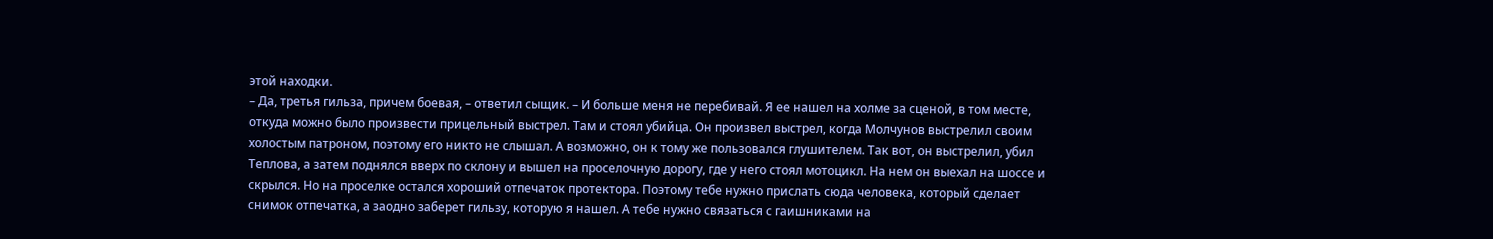этой находки.
– Да, третья гильза, причем боевая, – ответил сыщик. – И больше меня не перебивай. Я ее нашел на холме за сценой, в том месте, откуда можно было произвести прицельный выстрел. Там и стоял убийца. Он произвел выстрел, когда Молчунов выстрелил своим холостым патроном, поэтому его никто не слышал. А возможно, он к тому же пользовался глушителем. Так вот, он выстрелил, убил Теплова, а затем поднялся вверх по склону и вышел на проселочную дорогу, где у него стоял мотоцикл. На нем он выехал на шоссе и скрылся. Но на проселке остался хороший отпечаток протектора. Поэтому тебе нужно прислать сюда человека, который сделает снимок отпечатка, а заодно заберет гильзу, которую я нашел. А тебе нужно связаться с гаишниками на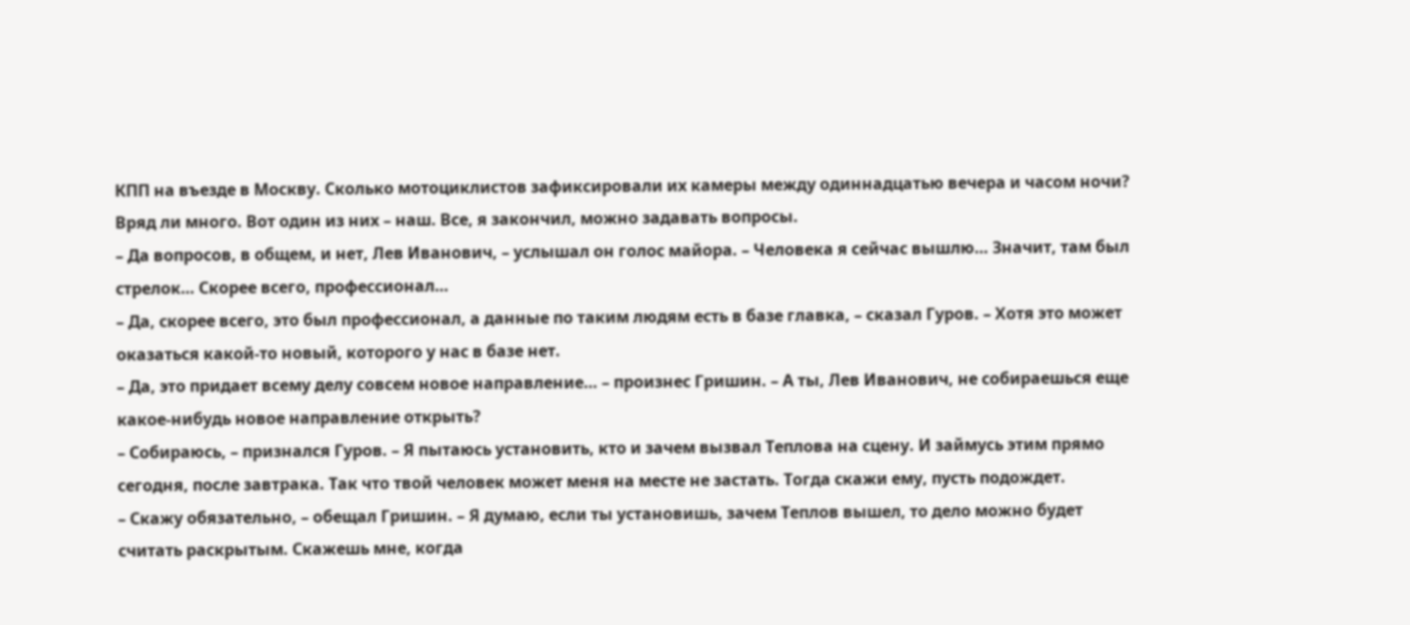КПП на въезде в Москву. Сколько мотоциклистов зафиксировали их камеры между одиннадцатью вечера и часом ночи? Вряд ли много. Вот один из них – наш. Все, я закончил, можно задавать вопросы.
– Да вопросов, в общем, и нет, Лев Иванович, – услышал он голос майора. – Человека я сейчас вышлю… Значит, там был стрелок… Скорее всего, профессионал…
– Да, скорее всего, это был профессионал, а данные по таким людям есть в базе главка, – сказал Гуров. – Хотя это может оказаться какой-то новый, которого у нас в базе нет.
– Да, это придает всему делу совсем новое направление… – произнес Гришин. – А ты, Лев Иванович, не собираешься еще какое-нибудь новое направление открыть?
– Собираюсь, – признался Гуров. – Я пытаюсь установить, кто и зачем вызвал Теплова на сцену. И займусь этим прямо сегодня, после завтрака. Так что твой человек может меня на месте не застать. Тогда скажи ему, пусть подождет.
– Скажу обязательно, – обещал Гришин. – Я думаю, если ты установишь, зачем Теплов вышел, то дело можно будет считать раскрытым. Скажешь мне, когда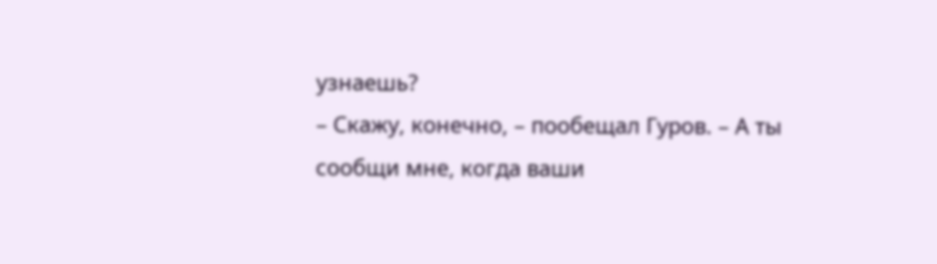узнаешь?
– Скажу, конечно, – пообещал Гуров. – А ты сообщи мне, когда ваши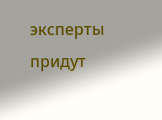эксперты придут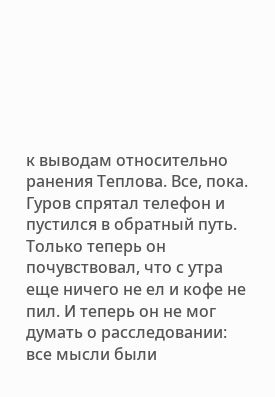к выводам относительно ранения Теплова. Все, пока.
Гуров спрятал телефон и пустился в обратный путь. Только теперь он почувствовал, что с утра еще ничего не ел и кофе не пил. И теперь он не мог думать о расследовании: все мысли были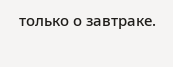только о завтраке.